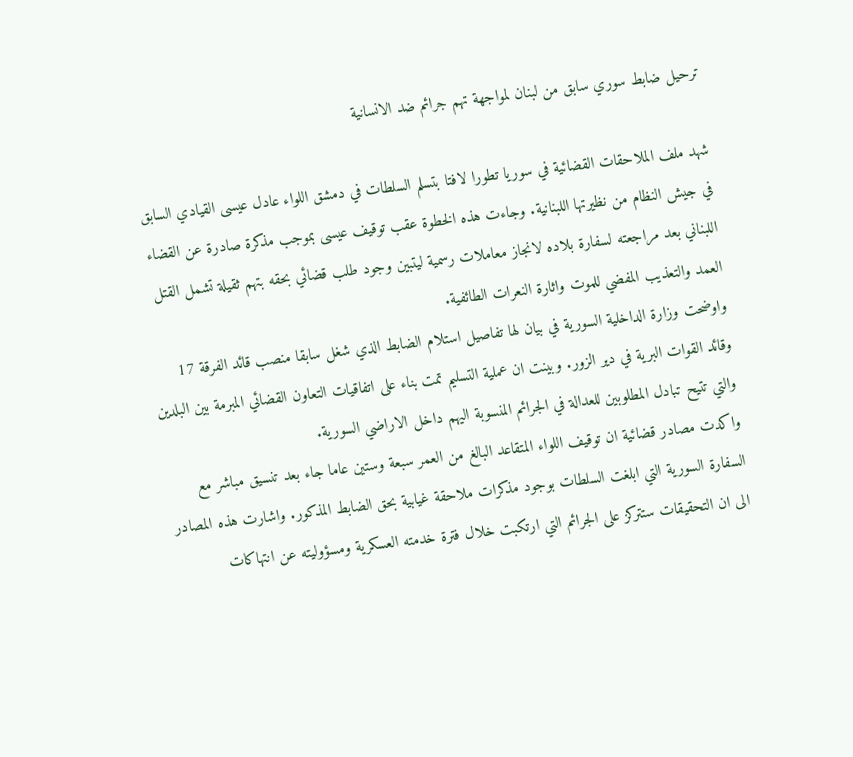ترحيل ضابط سوري سابق من لبنان لمواجهة تهم جرائم ضد الانسانية

شهد ملف الملاحقات القضائية في سوريا تطورا لافتا بتسلم السلطات في دمشق اللواء عادل عيسى القيادي السابق في جيش النظام من نظيرتها اللبنانية. وجاءت هذه الخطوة عقب توقيف عيسى بموجب مذكرة صادرة عن القضاء اللبناني بعد مراجعته لسفارة بلاده لانجاز معاملات رسمية ليتبين وجود طلب قضائي بحقه بتهم ثقيلة تشمل القتل العمد والتعذيب المفضي للموت واثارة النعرات الطائفية.
واوضحت وزارة الداخلية السورية في بيان لها تفاصيل استلام الضابط الذي شغل سابقا منصب قائد الفرقة 17 وقائد القوات البرية في دير الزور. وبينت ان عملية التسليم تمت بناء على اتفاقيات التعاون القضائي المبرمة بين البلدين والتي تتيح تبادل المطلوبين للعدالة في الجرائم المنسوبة اليهم داخل الاراضي السورية.
واكدت مصادر قضائية ان توقيف اللواء المتقاعد البالغ من العمر سبعة وستين عاما جاء بعد تنسيق مباشر مع السفارة السورية التي ابلغت السلطات بوجود مذكرات ملاحقة غيابية بحق الضابط المذكور. واشارت هذه المصادر الى ان التحقيقات ستتركز على الجرائم التي ارتكبت خلال فترة خدمته العسكرية ومسؤوليته عن انتهاكات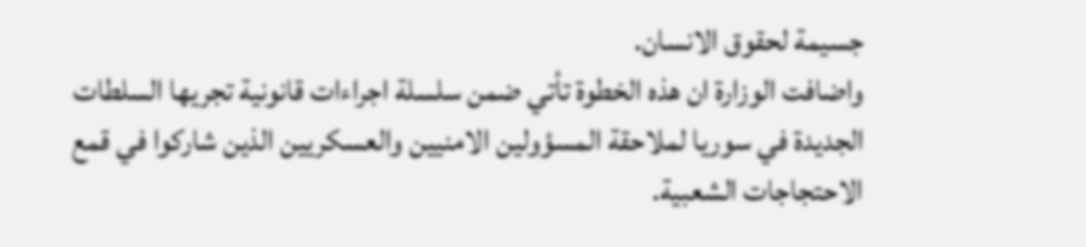جسيمة لحقوق الانسان.
واضافت الوزارة ان هذه الخطوة تأتي ضمن سلسلة اجراءات قانونية تجريها السلطات الجديدة في سوريا لملاحقة المسؤولين الامنيين والعسكريين الذين شاركوا في قمع الاحتجاجات الشعبية.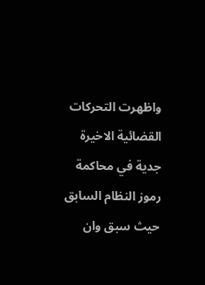واظهرت التحركات القضائية الاخيرة جدية في محاكمة رموز النظام السابق حيث سبق وان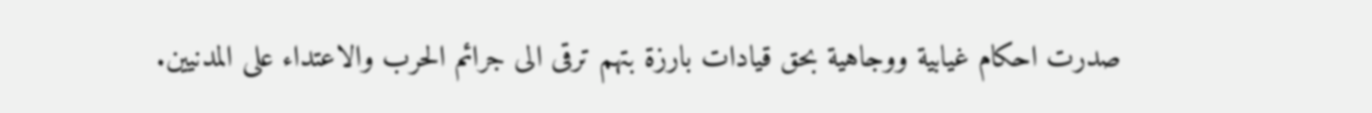صدرت احكام غيابية ووجاهية بحق قيادات بارزة بتهم ترقى الى جرائم الحرب والاعتداء على المدنيين.